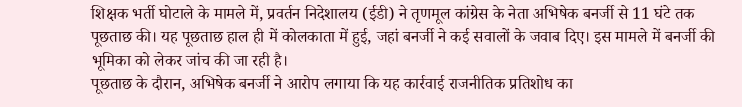शिक्षक भर्ती घोटाले के मामले में, प्रवर्तन निदेशालय (ईडी) ने तृणमूल कांग्रेस के नेता अभिषेक बनर्जी से 11 घंटे तक पूछताछ की। यह पूछताछ हाल ही में कोलकाता में हुई, जहां बनर्जी ने कई सवालों के जवाब दिए। इस मामले में बनर्जी की भूमिका को लेकर जांच की जा रही है।
पूछताछ के दौरान, अभिषेक बनर्जी ने आरोप लगाया कि यह कार्रवाई राजनीतिक प्रतिशोध का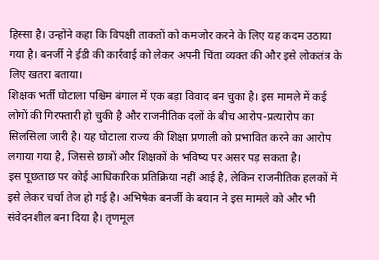हिस्सा है। उन्होंने कहा कि विपक्षी ताकतों को कमजोर करने के लिए यह कदम उठाया गया है। बनर्जी ने ईडी की कार्रवाई को लेकर अपनी चिंता व्यक्त की और इसे लोकतंत्र के लिए खतरा बताया।
शिक्षक भर्ती घोटाला पश्चिम बंगाल में एक बड़ा विवाद बन चुका है। इस मामले में कई लोगों की गिरफ्तारी हो चुकी है और राजनीतिक दलों के बीच आरोप-प्रत्यारोप का सिलसिला जारी है। यह घोटाला राज्य की शिक्षा प्रणाली को प्रभावित करने का आरोप लगाया गया है, जिससे छात्रों और शिक्षकों के भविष्य पर असर पड़ सकता है।
इस पूछताछ पर कोई आधिकारिक प्रतिक्रिया नहीं आई है, लेकिन राजनीतिक हलकों में इसे लेकर चर्चा तेज हो गई है। अभिषेक बनर्जी के बयान ने इस मामले को और भी संवेदनशील बना दिया है। तृणमूल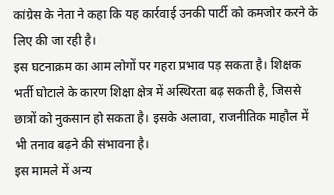कांग्रेस के नेता ने कहा कि यह कार्रवाई उनकी पार्टी को कमजोर करने के लिए की जा रही है।
इस घटनाक्रम का आम लोगों पर गहरा प्रभाव पड़ सकता है। शिक्षक भर्ती घोटाले के कारण शिक्षा क्षेत्र में अस्थिरता बढ़ सकती है, जिससे छात्रों को नुकसान हो सकता है। इसके अलावा, राजनीतिक माहौल में भी तनाव बढ़ने की संभावना है।
इस मामले में अन्य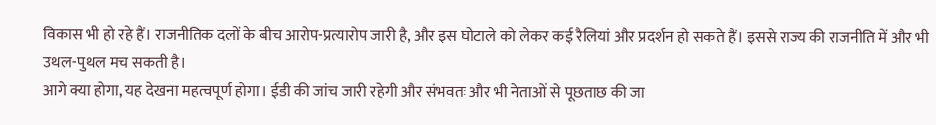विकास भी हो रहे हैं। राजनीतिक दलों के बीच आरोप-प्रत्यारोप जारी है, और इस घोटाले को लेकर कई रैलियां और प्रदर्शन हो सकते हैं। इससे राज्य की राजनीति में और भी उथल-पुथल मच सकती है।
आगे क्या होगा, यह देखना महत्वपूर्ण होगा। ईडी की जांच जारी रहेगी और संभवतः और भी नेताओं से पूछताछ की जा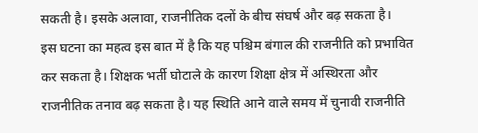सकती है। इसके अलावा, राजनीतिक दलों के बीच संघर्ष और बढ़ सकता है।
इस घटना का महत्व इस बात में है कि यह पश्चिम बंगाल की राजनीति को प्रभावित कर सकता है। शिक्षक भर्ती घोटाले के कारण शिक्षा क्षेत्र में अस्थिरता और राजनीतिक तनाव बढ़ सकता है। यह स्थिति आने वाले समय में चुनावी राजनीति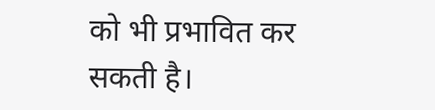को भी प्रभावित कर सकती है।